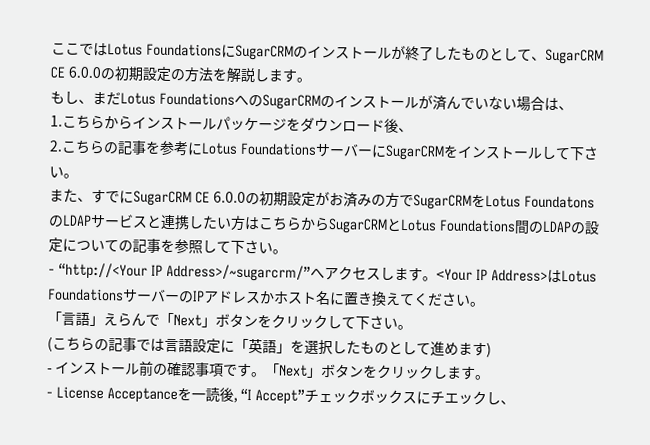ここではLotus FoundationsにSugarCRMのインストールが終了したものとして、SugarCRM CE 6.0.0の初期設定の方法を解説します。
もし、まだLotus FoundationsへのSugarCRMのインストールが済んでいない場合は、
1.こちらからインストールパッケージをダウンロード後、
2.こちらの記事を参考にLotus FoundationsサーバーにSugarCRMをインストールして下さい。
また、すでにSugarCRM CE 6.0.0の初期設定がお済みの方でSugarCRMをLotus FoundatonsのLDAPサービスと連携したい方はこちらからSugarCRMとLotus Foundations間のLDAPの設定についての記事を参照して下さい。
- “http://<Your IP Address>/~sugarcrm/”へアクセスします。<Your IP Address>はLotus FoundationsサーバーのIPアドレスかホスト名に置き換えてください。
「言語」えらんで「Next」ボタンをクリックして下さい。
(こちらの記事では言語設定に「英語」を選択したものとして進めます)
- インストール前の確認事項です。「Next」ボタンをクリックします。
- License Acceptanceを一読後, “I Accept”チェックボックスにチエックし、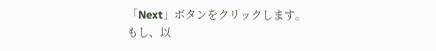「Next」ボタンをクリックします。
もし、以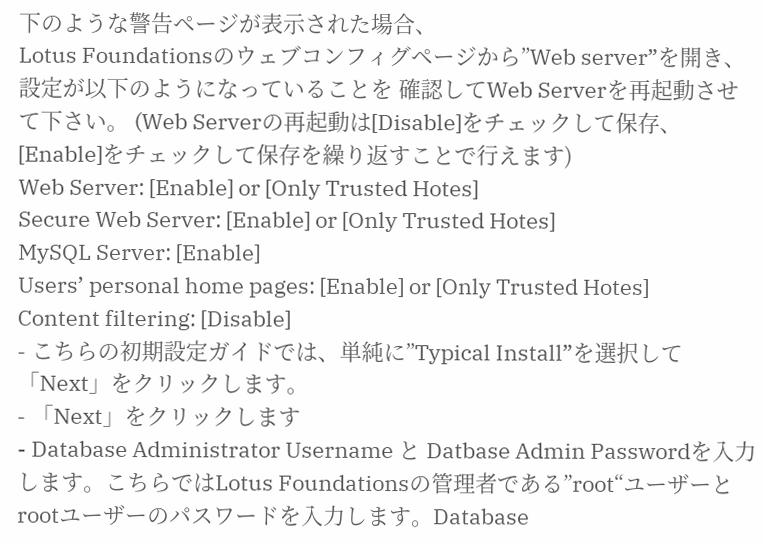下のような警告ページが表示された場合、
Lotus Foundationsのウェブコンフィグページから”Web server”を開き、設定が以下のようになっていることを 確認してWeb Serverを再起動させて下さい。 (Web Serverの再起動は[Disable]をチェックして保存、[Enable]をチェックして保存を繰り返すことで行えます)
Web Server: [Enable] or [Only Trusted Hotes]
Secure Web Server: [Enable] or [Only Trusted Hotes]
MySQL Server: [Enable]
Users’ personal home pages: [Enable] or [Only Trusted Hotes]
Content filtering: [Disable]
- こちらの初期設定ガイドでは、単純に”Typical Install”を選択して「Next」をクリックします。
- 「Next」をクリックします
- Database Administrator Username と Datbase Admin Passwordを入力します。こちらではLotus Foundationsの管理者である”root“ユーザーとrootユーザーのパスワードを入力します。Database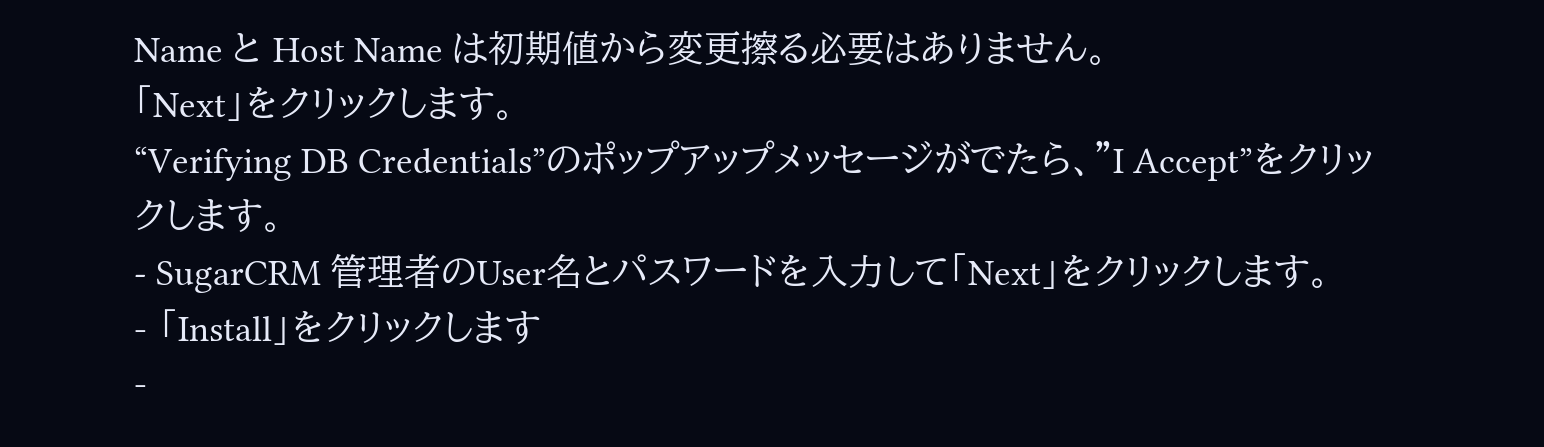Name と Host Name は初期値から変更擦る必要はありません。
「Next」をクリックします。
“Verifying DB Credentials”のポップアップメッセージがでたら、”I Accept”をクリックします。
- SugarCRM 管理者のUser名とパスワードを入力して「Next」をクリックします。
- 「Install」をクリックします
-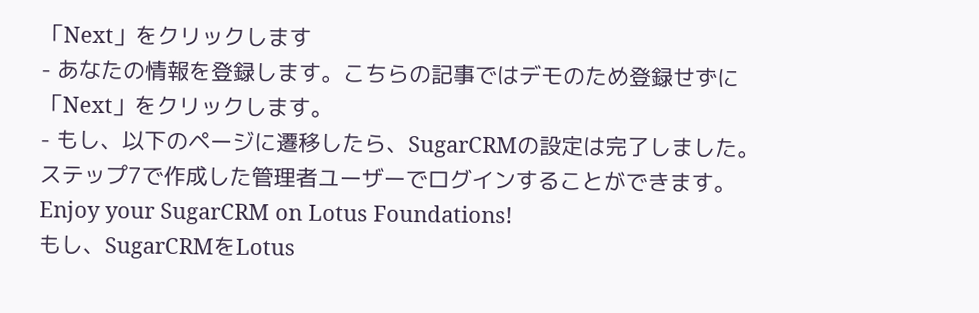「Next」をクリックします
- あなたの情報を登録します。こちらの記事ではデモのため登録せずに「Next」をクリックします。
- もし、以下のページに遷移したら、SugarCRMの設定は完了しました。
ステップ7で作成した管理者ユーザーでログインすることができます。
Enjoy your SugarCRM on Lotus Foundations!
もし、SugarCRMをLotus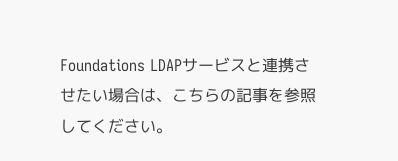Foundations LDAPサービスと連携させたい場合は、こちらの記事を参照してください。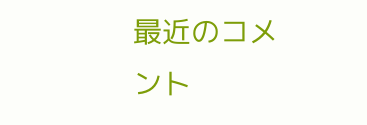最近のコメント